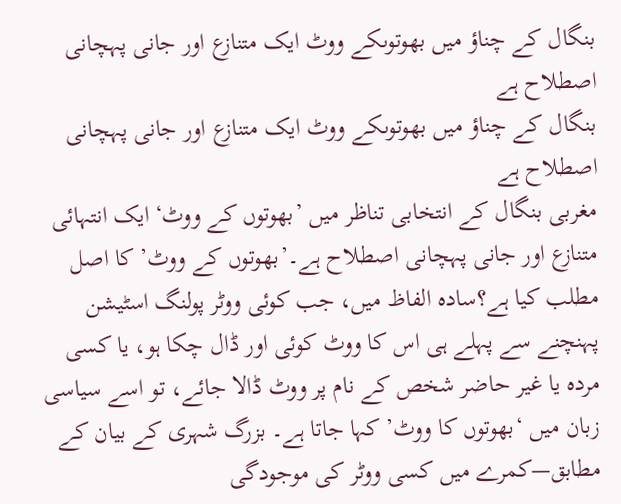بنگال کے چناؤ میں بھوتوںکے ووٹ ایک متنازع اور جانی پہچانی اصطلاح ہے
بنگال کے چناؤ میں بھوتوںکے ووٹ ایک متنازع اور جانی پہچانی اصطلاح ہے
مغربی بنگال کے انتخابی تناظر میں ’بھوتوں کے ووٹ‘ ایک انتہائی متنازع اور جانی پہچانی اصطلاح ہے۔’بھوتوں کے ووٹ’ کا اصل مطلب کیا ہے؟سادہ الفاظ میں، جب کوئی ووٹر پولنگ اسٹیشن پہنچنے سے پہلے ہی اس کا ووٹ کوئی اور ڈال چکا ہو، یا کسی مردہ یا غیر حاضر شخص کے نام پر ووٹ ڈالا جائے، تو اسے سیاسی زبان میں ‘بھوتوں کا ووٹ’ کہا جاتا ہے۔ بزرگ شہری کے بیان کے مطابق—کمرے میں کسی ووٹر کی موجودگی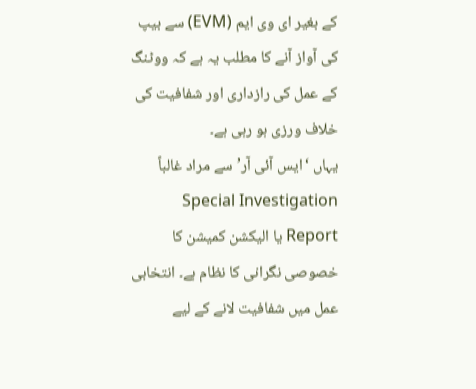کے بغیر ای وی ایم (EVM) سے بیپ کی آواز آنے کا مطلب یہ ہے کہ ووٹنگ کے عمل کی رازداری اور شفافیت کی خلاف ورزی ہو رہی ہے۔
یہاں ‘ایس آئی آر’ سے مراد غالباً Special Investigation Report یا الیکشن کمیشن کا خصوصی نگرانی کا نظام ہے۔ انتخابی عمل میں شفافیت لانے کے لیے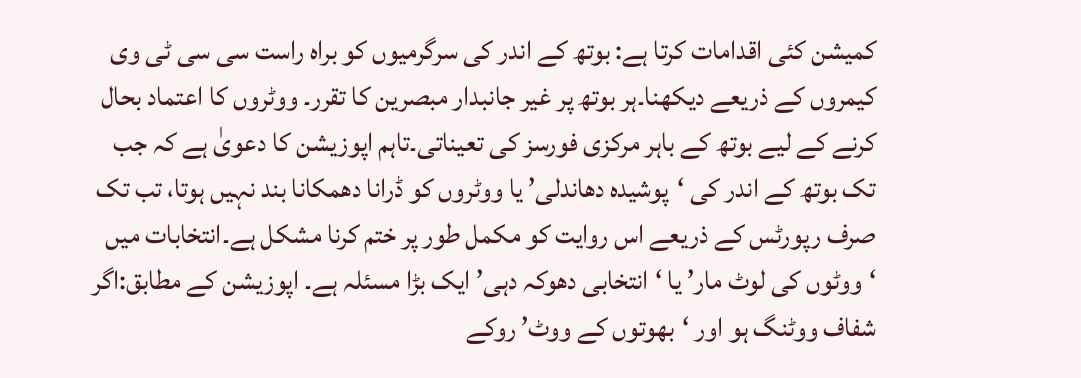کمیشن کئی اقدامات کرتا ہے: بوتھ کے اندر کی سرگرمیوں کو براہ راست سی سی ٹی وی کیمروں کے ذریعے دیکھنا۔ہر بوتھ پر غیر جانبدار مبصرین کا تقرر۔ ووٹروں کا اعتماد بحال کرنے کے لیے بوتھ کے باہر مرکزی فورسز کی تعیناتی۔تاہم اپوزیشن کا دعویٰ ہے کہ جب تک بوتھ کے اندر کی ‘پوشیدہ دھاندلی’ یا ووٹروں کو ڈرانا دھمکانا بند نہیں ہوتا، تب تک صرف رپورٹس کے ذریعے اس روایت کو مکمل طور پر ختم کرنا مشکل ہے۔انتخابات میں ‘ووٹوں کی لوٹ مار’ یا ‘انتخابی دھوکہ دہی’ ایک بڑا مسئلہ ہے۔ اپوزیشن کے مطابق:اگر شفاف ووٹنگ ہو اور ‘بھوتوں کے ووٹ’ روکے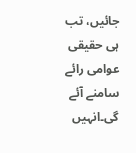جائیں، تب ہی حقیقی عوامی رائے سامنے آئے گی۔انہیں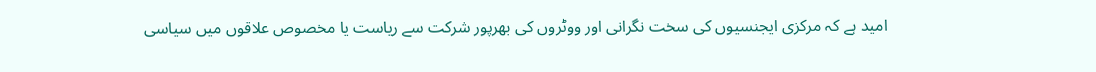امید ہے کہ مرکزی ایجنسیوں کی سخت نگرانی اور ووٹروں کی بھرپور شرکت سے ریاست یا مخصوص علاقوں میں سیاسی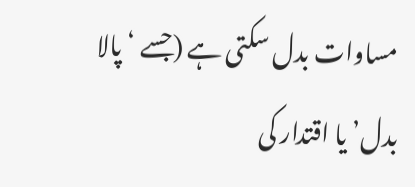مساوات بدل سکتی ہے (جسے ‘پالا بدل’ یا اقتدار کی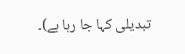تبدیلی کہا جا رہا ہے)۔